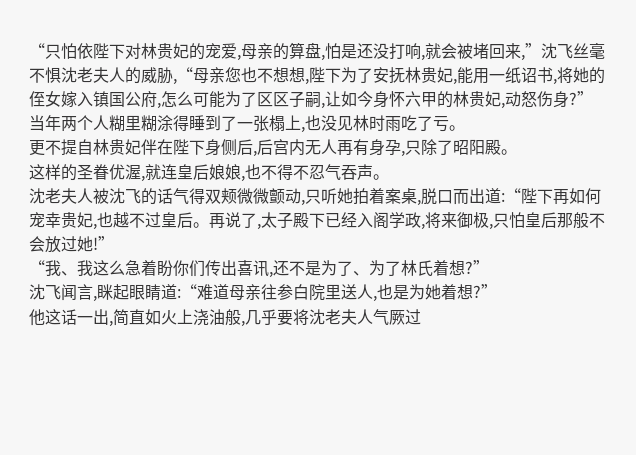“只怕依陛下对林贵妃的宠爱,母亲的算盘,怕是还没打响,就会被堵回来,”沈飞丝毫不惧沈老夫人的威胁,“母亲您也不想想,陛下为了安抚林贵妃,能用一纸诏书,将她的侄女嫁入镇国公府,怎么可能为了区区子嗣,让如今身怀六甲的林贵妃,动怒伤身?”
当年两个人糊里糊涂得睡到了一张榻上,也没见林时雨吃了亏。
更不提自林贵妃伴在陛下身侧后,后宫内无人再有身孕,只除了昭阳殿。
这样的圣眷优渥,就连皇后娘娘,也不得不忍气吞声。
沈老夫人被沈飞的话气得双颊微微颤动,只听她拍着案桌,脱口而出道:“陛下再如何宠幸贵妃,也越不过皇后。再说了,太子殿下已经入阁学政,将来御极,只怕皇后那般不会放过她!”
“我、我这么急着盼你们传出喜讯,还不是为了、为了林氏着想?”
沈飞闻言,眯起眼睛道:“难道母亲往参白院里送人,也是为她着想?”
他这话一出,简直如火上浇油般,几乎要将沈老夫人气厥过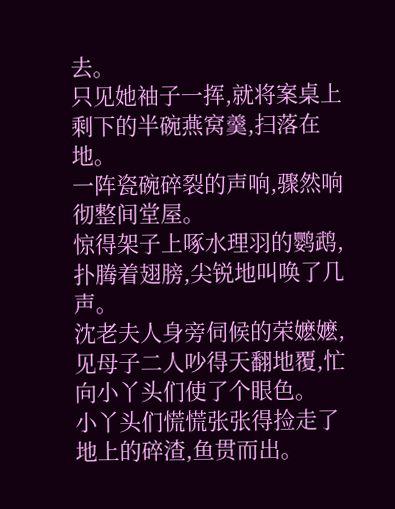去。
只见她袖子一挥,就将案桌上剩下的半碗燕窝羹,扫落在地。
一阵瓷碗碎裂的声响,骤然响彻整间堂屋。
惊得架子上啄水理羽的鹦鹉,扑腾着翅膀,尖锐地叫唤了几声。
沈老夫人身旁伺候的荣嬷嬷,见母子二人吵得天翻地覆,忙向小丫头们使了个眼色。
小丫头们慌慌张张得捡走了地上的碎渣,鱼贯而出。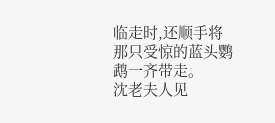临走时,还顺手将那只受惊的蓝头鹦鹉一齐带走。
沈老夫人见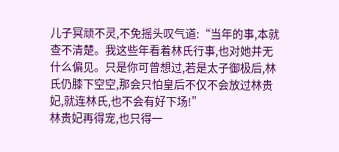儿子冥顽不灵,不免摇头叹气道:“当年的事,本就查不清楚。我这些年看着林氏行事,也对她并无什么偏见。只是你可曾想过,若是太子御极后,林氏仍膝下空空,那会只怕皇后不仅不会放过林贵妃,就连林氏,也不会有好下场!”
林贵妃再得宠,也只得一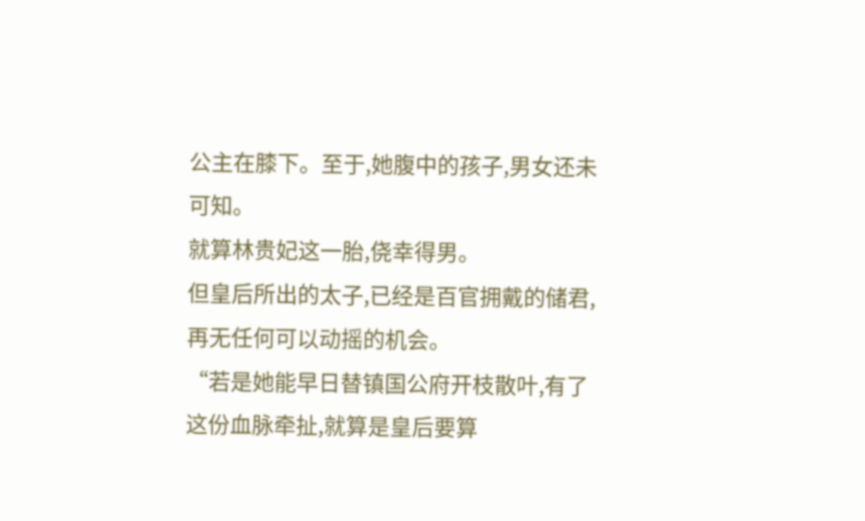公主在膝下。至于,她腹中的孩子,男女还未可知。
就算林贵妃这一胎,侥幸得男。
但皇后所出的太子,已经是百官拥戴的储君,再无任何可以动摇的机会。
“若是她能早日替镇国公府开枝散叶,有了这份血脉牵扯,就算是皇后要算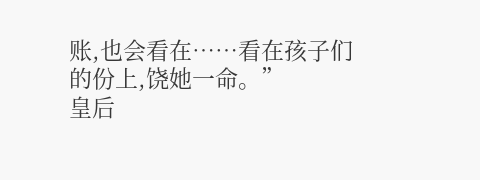账,也会看在……看在孩子们的份上,饶她一命。”
皇后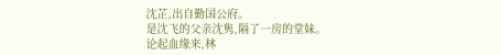沈芷,出自勤国公府。
是沈飞的父亲沈隽,隔了一房的堂妹。
论起血缘来,林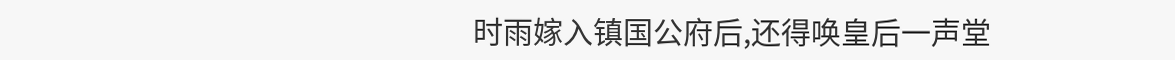时雨嫁入镇国公府后,还得唤皇后一声堂